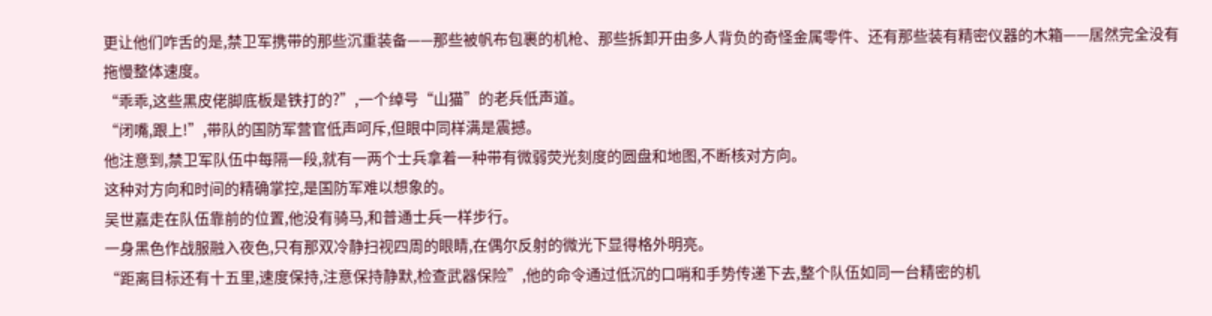更让他们咋舌的是,禁卫军携带的那些沉重装备——那些被帆布包裹的机枪、那些拆卸开由多人背负的奇怪金属零件、还有那些装有精密仪器的木箱——居然完全没有拖慢整体速度。
“乖乖,这些黑皮佬脚底板是铁打的?”,一个绰号“山猫”的老兵低声道。
“闭嘴,跟上!”,带队的国防军营官低声呵斥,但眼中同样满是震撼。
他注意到,禁卫军队伍中每隔一段,就有一两个士兵拿着一种带有微弱荧光刻度的圆盘和地图,不断核对方向。
这种对方向和时间的精确掌控,是国防军难以想象的。
吴世嘉走在队伍靠前的位置,他没有骑马,和普通士兵一样步行。
一身黑色作战服融入夜色,只有那双冷静扫视四周的眼睛,在偶尔反射的微光下显得格外明亮。
“距离目标还有十五里,速度保持,注意保持静默,检查武器保险”,他的命令通过低沉的口哨和手势传递下去,整个队伍如同一台精密的机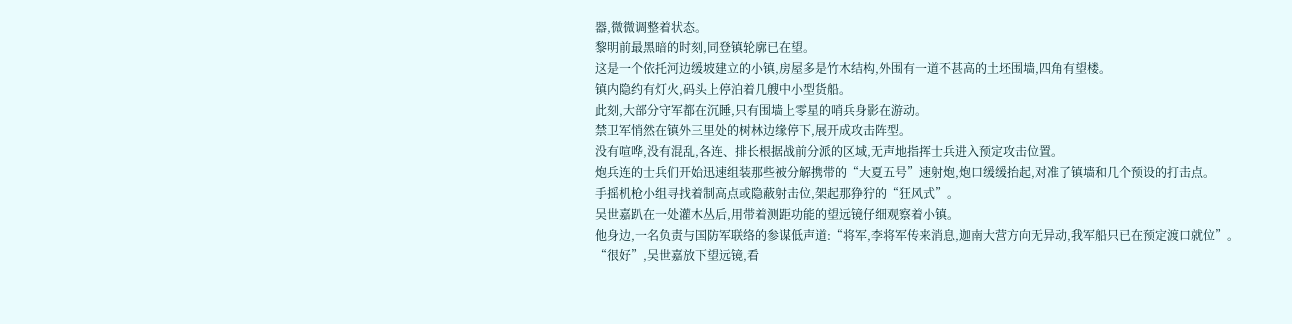器,微微调整着状态。
黎明前最黑暗的时刻,同登镇轮廓已在望。
这是一个依托河边缓坡建立的小镇,房屋多是竹木结构,外围有一道不甚高的土坯围墙,四角有望楼。
镇内隐约有灯火,码头上停泊着几艘中小型货船。
此刻,大部分守军都在沉睡,只有围墙上零星的哨兵身影在游动。
禁卫军悄然在镇外三里处的树林边缘停下,展开成攻击阵型。
没有喧哗,没有混乱,各连、排长根据战前分派的区域,无声地指挥士兵进入预定攻击位置。
炮兵连的士兵们开始迅速组装那些被分解携带的“大夏五号”速射炮,炮口缓缓抬起,对准了镇墙和几个预设的打击点。
手摇机枪小组寻找着制高点或隐蔽射击位,架起那狰狞的“狂风式”。
吴世嘉趴在一处灌木丛后,用带着测距功能的望远镜仔细观察着小镇。
他身边,一名负责与国防军联络的参谋低声道:“将军,李将军传来消息,迦南大营方向无异动,我军船只已在预定渡口就位”。
“很好”,吴世嘉放下望远镜,看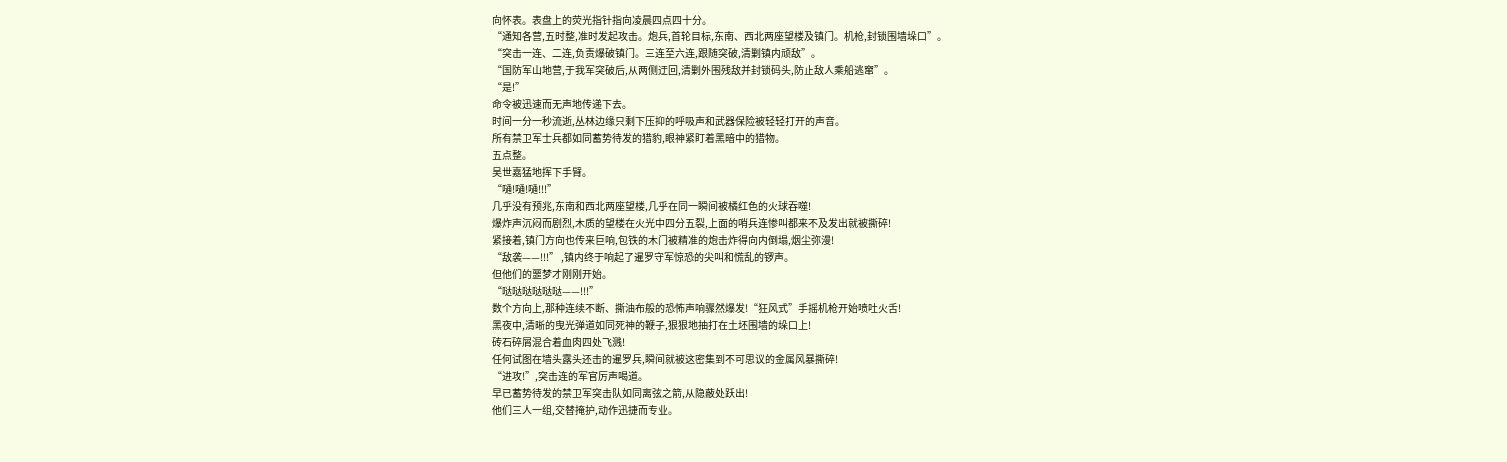向怀表。表盘上的荧光指针指向凌晨四点四十分。
“通知各营,五时整,准时发起攻击。炮兵,首轮目标,东南、西北两座望楼及镇门。机枪,封锁围墙垛口”。
“突击一连、二连,负责爆破镇门。三连至六连,跟随突破,清剿镇内顽敌”。
“国防军山地营,于我军突破后,从两侧迂回,清剿外围残敌并封锁码头,防止敌人乘船逃窜”。
“是!”
命令被迅速而无声地传递下去。
时间一分一秒流逝,丛林边缘只剩下压抑的呼吸声和武器保险被轻轻打开的声音。
所有禁卫军士兵都如同蓄势待发的猎豹,眼神紧盯着黑暗中的猎物。
五点整。
吴世嘉猛地挥下手臂。
“嗵!嗵!嗵!!!”
几乎没有预兆,东南和西北两座望楼,几乎在同一瞬间被橘红色的火球吞噬!
爆炸声沉闷而剧烈,木质的望楼在火光中四分五裂,上面的哨兵连惨叫都来不及发出就被撕碎!
紧接着,镇门方向也传来巨响,包铁的木门被精准的炮击炸得向内倒塌,烟尘弥漫!
“敌袭——!!!” ,镇内终于响起了暹罗守军惊恐的尖叫和慌乱的锣声。
但他们的噩梦才刚刚开始。
“哒哒哒哒哒哒——!!!”
数个方向上,那种连续不断、撕油布般的恐怖声响骤然爆发!“狂风式”手摇机枪开始喷吐火舌!
黑夜中,清晰的曳光弹道如同死神的鞭子,狠狠地抽打在土坯围墙的垛口上!
砖石碎屑混合着血肉四处飞溅!
任何试图在墙头露头还击的暹罗兵,瞬间就被这密集到不可思议的金属风暴撕碎!
“进攻!”,突击连的军官厉声喝道。
早已蓄势待发的禁卫军突击队如同离弦之箭,从隐蔽处跃出!
他们三人一组,交替掩护,动作迅捷而专业。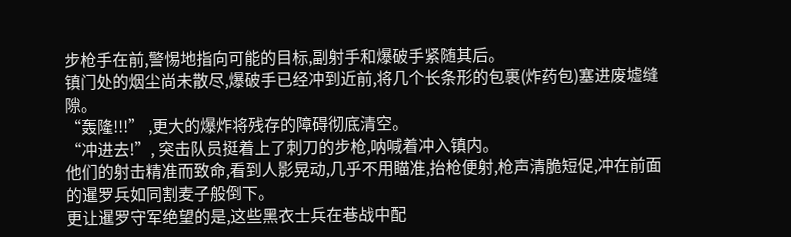步枪手在前,警惕地指向可能的目标,副射手和爆破手紧随其后。
镇门处的烟尘尚未散尽,爆破手已经冲到近前,将几个长条形的包裹(炸药包)塞进废墟缝隙。
“轰隆!!!” ,更大的爆炸将残存的障碍彻底清空。
“冲进去!”, 突击队员挺着上了刺刀的步枪,呐喊着冲入镇内。
他们的射击精准而致命,看到人影晃动,几乎不用瞄准,抬枪便射,枪声清脆短促,冲在前面的暹罗兵如同割麦子般倒下。
更让暹罗守军绝望的是,这些黑衣士兵在巷战中配